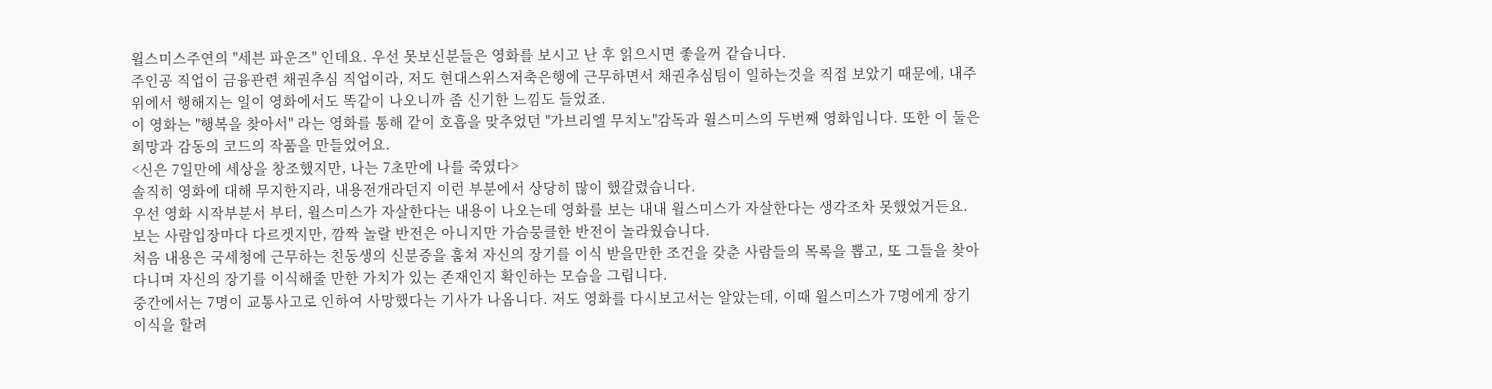윌스미스주연의 "세븐 파운즈" 인데요. 우선 못보신분들은 영화를 보시고 난 후 읽으시면 좋을꺼 같습니다.
주인공 직업이 금융관련 채권추심 직업이라, 저도 현대스위스저축은행에 근무하면서 채권추심팀이 일하는것을 직접 보았기 때문에, 내주위에서 행해지는 일이 영화에서도 똑같이 나오니까 좀 신기한 느낌도 들었죠.
이 영화는 "행복을 찾아서" 라는 영화를 통해 같이 호흡을 맞추었던 "가브리엘 무치노"감독과 윌스미스의 두번째 영화입니다. 또한 이 둘은 희망과 감동의 코드의 작품을 만들었어요.
<신은 7일만에 세상을 창조했지만, 나는 7초만에 나를 죽였다>
솔직히 영화에 대해 무지한지라, 내용전개라던지 이런 부분에서 상당히 많이 했갈렸습니다.
우선 영화 시작부분서 부터, 윌스미스가 자살한다는 내용이 나오는데 영화를 보는 내내 윌스미스가 자살한다는 생각조차 못했었거든요. 보는 사람입장마다 다르겟지만, 깜짝 놀랄 반전은 아니지만 가슴뭉클한 반전이 놀라웠습니다.
처음 내용은 국세청에 근무하는 친동생의 신분증을 훔쳐 자신의 장기를 이식 받을만한 조건을 갖춘 사람들의 목록을 뽑고, 또 그들을 찾아 다니며 자신의 장기를 이식해줄 만한 가치가 있는 존재인지 확인하는 모습을 그립니다.
중간에서는 7명이 교통사고로 인하여 사망했다는 기사가 나옵니다. 저도 영화를 다시보고서는 알았는데, 이때 윌스미스가 7명에게 장기이식을 할려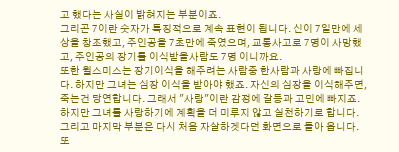고 했다는 사실이 밝혀지는 부분이죠.
그리곤 7이란 숫자가 특징적으로 계속 표현이 됩니다. 신이 7일만에 세상을 창조했고, 주인공을 7초만에 죽였으며, 교통사고로 7명이 사망했고, 주인공의 장기를 이식받을사람도 7명 이니까요.
또한 윌스미스는 장기이식을 해주려는 사람중 한사람과 사랑에 빠집니다. 하지만 그녀는 심장 이식을 받아야 했죠. 자신의 심장을 이식해주면, 죽는건 당연합니다. 그래서 "사랑"이란 감정에 갈등과 고민에 빠지죠. 하지만 그녀를 사랑하기에 계획을 더 미루지 않고 실천하기로 합니다.
그리고 마지막 부분은 다시 처음 자살하겟다던 화면으로 돌아 옵니다. 또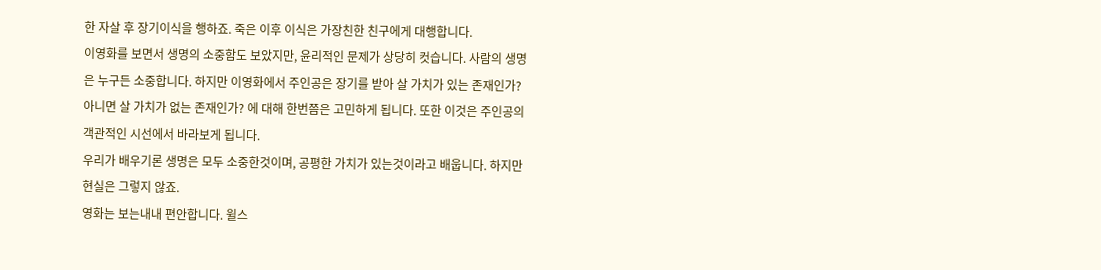한 자살 후 장기이식을 행하죠. 죽은 이후 이식은 가장친한 친구에게 대행합니다.
이영화를 보면서 생명의 소중함도 보았지만, 윤리적인 문제가 상당히 컷습니다. 사람의 생명은 누구든 소중합니다. 하지만 이영화에서 주인공은 장기를 받아 살 가치가 있는 존재인가? 아니면 살 가치가 없는 존재인가? 에 대해 한번쯤은 고민하게 됩니다. 또한 이것은 주인공의 객관적인 시선에서 바라보게 됩니다.
우리가 배우기론 생명은 모두 소중한것이며, 공평한 가치가 있는것이라고 배웁니다. 하지만 현실은 그렇지 않죠.
영화는 보는내내 편안합니다. 윌스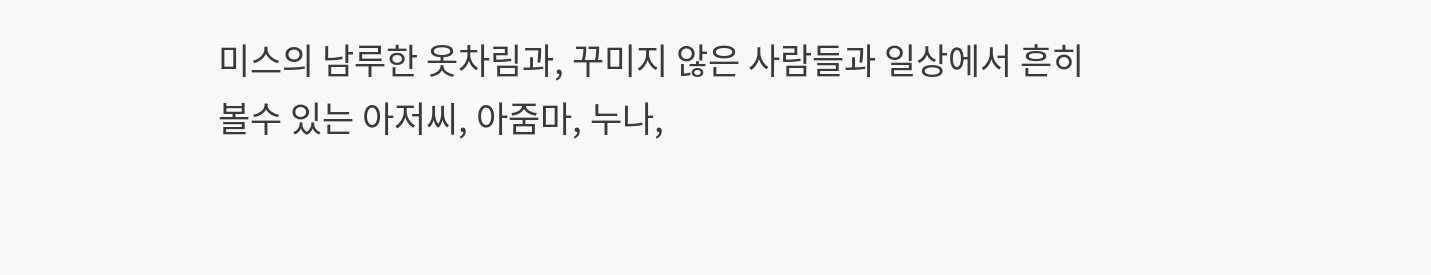미스의 남루한 옷차림과, 꾸미지 않은 사람들과 일상에서 흔히 볼수 있는 아저씨, 아줌마, 누나,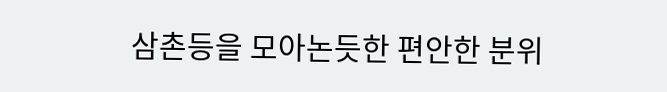삼촌등을 모아논듯한 편안한 분위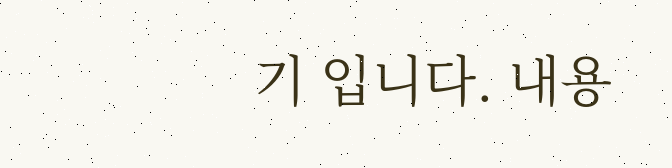기 입니다. 내용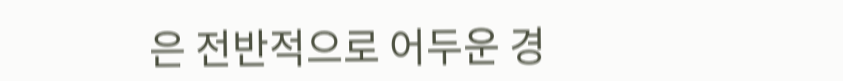은 전반적으로 어두운 경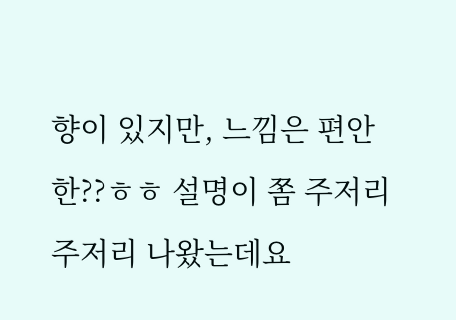향이 있지만, 느낌은 편안한??ㅎㅎ 설명이 쫌 주저리주저리 나왔는데요